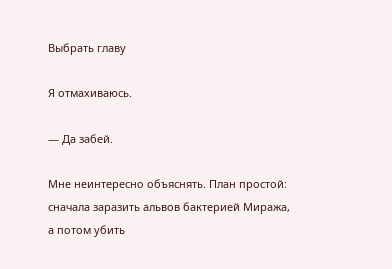Выбрать главу

Я отмахиваюсь.

— Да забей.

Мне неинтересно объяснять. План простой: сначала заразить альвов бактерией Миража, а потом убить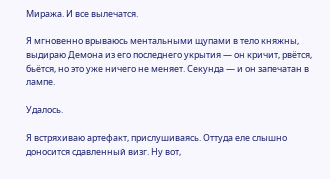Миража. И все вылечатся.

Я мгновенно врываюсь ментальными щупами в тело княжны, выдираю Демона из его последнего укрытия — он кричит, рвётся, бьётся, но это уже ничего не меняет. Секунда — и он запечатан в лампе.

Удалось.

Я встряхиваю артефакт, прислушиваясь. Оттуда еле слышно доносится сдавленный визг. Ну вот,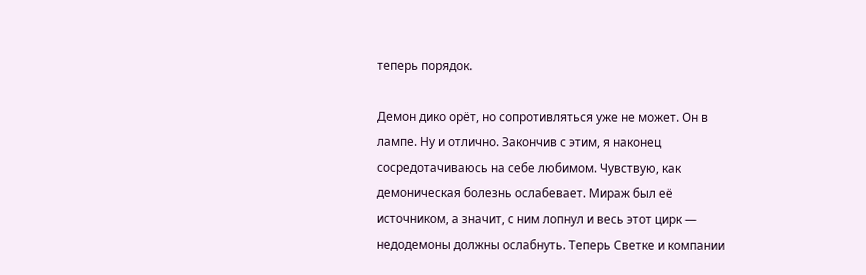теперь порядок.

Демон дико орёт, но сопротивляться уже не может. Он в лампе. Ну и отлично. Закончив с этим, я наконец сосредотачиваюсь на себе любимом. Чувствую, как демоническая болезнь ослабевает. Мираж был её источником, а значит, с ним лопнул и весь этот цирк — недодемоны должны ослабнуть. Теперь Светке и компании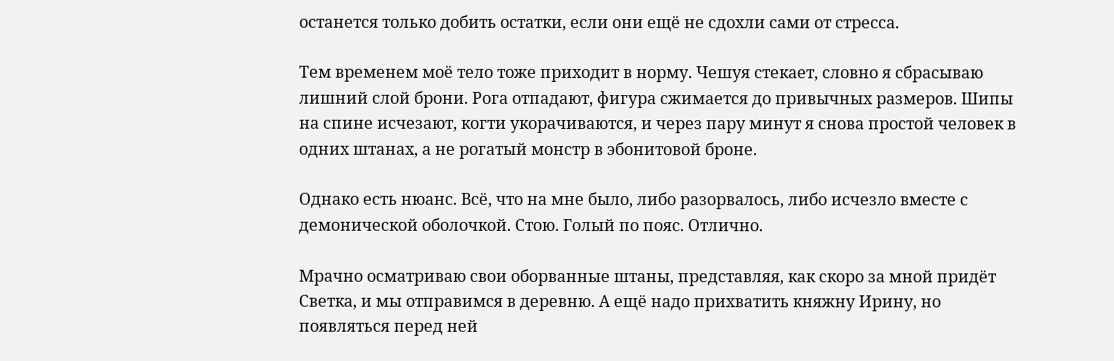останется только добить остатки, если они ещё не сдохли сами от стресса.

Тем временем моё тело тоже приходит в норму. Чешуя стекает, словно я сбрасываю лишний слой брони. Рога отпадают, фигура сжимается до привычных размеров. Шипы на спине исчезают, когти укорачиваются, и через пару минут я снова простой человек в одних штанах, а не рогатый монстр в эбонитовой броне.

Однако есть нюанс. Всё, что на мне было, либо разорвалось, либо исчезло вместе с демонической оболочкой. Стою. Голый по пояс. Отлично.

Мрачно осматриваю свои оборванные штаны, представляя, как скоро за мной придёт Светка, и мы отправимся в деревню. А ещё надо прихватить княжну Ирину, но появляться перед ней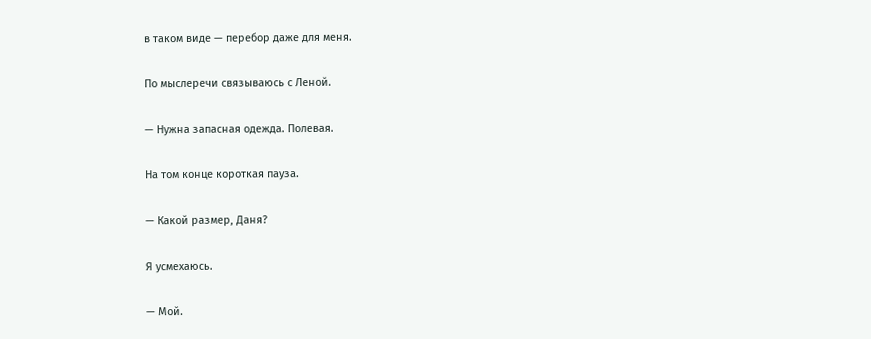в таком виде — перебор даже для меня.

По мыслеречи связываюсь с Леной.

— Нужна запасная одежда. Полевая.

На том конце короткая пауза.

— Какой размер, Даня?

Я усмехаюсь.

— Мой.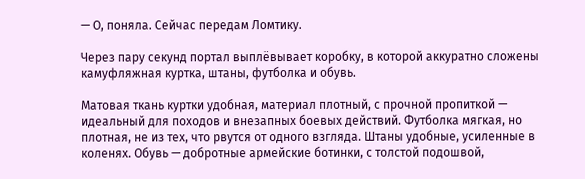— О, поняла. Сейчас передам Ломтику.

Через пару секунд портал выплёвывает коробку, в которой аккуратно сложены камуфляжная куртка, штаны, футболка и обувь.

Матовая ткань куртки удобная, материал плотный, с прочной пропиткой — идеальный для походов и внезапных боевых действий. Футболка мягкая, но плотная, не из тех, что рвутся от одного взгляда. Штаны удобные, усиленные в коленях. Обувь — добротные армейские ботинки, с толстой подошвой,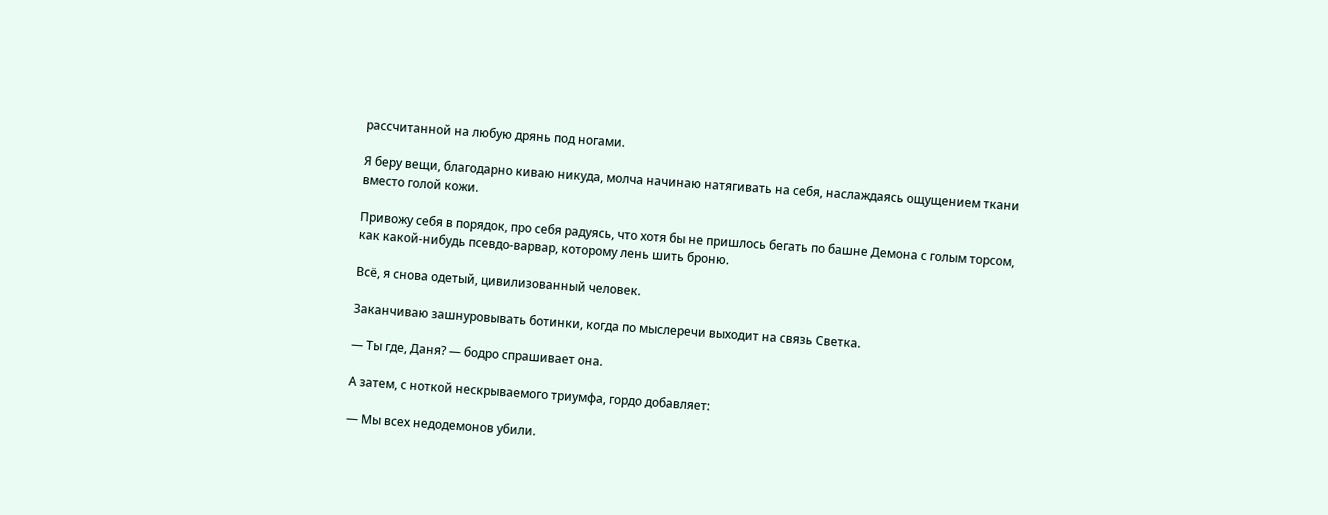рассчитанной на любую дрянь под ногами.

Я беру вещи, благодарно киваю никуда, молча начинаю натягивать на себя, наслаждаясь ощущением ткани вместо голой кожи.

Привожу себя в порядок, про себя радуясь, что хотя бы не пришлось бегать по башне Демона с голым торсом, как какой-нибудь псевдо-варвар, которому лень шить броню.

Всё, я снова одетый, цивилизованный человек.

Заканчиваю зашнуровывать ботинки, когда по мыслеречи выходит на связь Светка.

— Ты где, Даня? — бодро спрашивает она.

А затем, с ноткой нескрываемого триумфа, гордо добавляет:

— Мы всех недодемонов убили.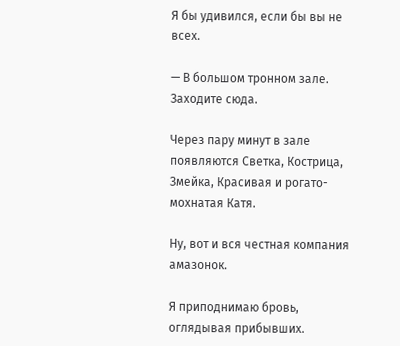Я бы удивился, если бы вы не всех.

— В большом тронном зале. Заходите сюда.

Через пару минут в зале появляются Светка, Кострица, Змейка, Красивая и рогато-мохнатая Катя.

Ну, вот и вся честная компания амазонок.

Я приподнимаю бровь, оглядывая прибывших.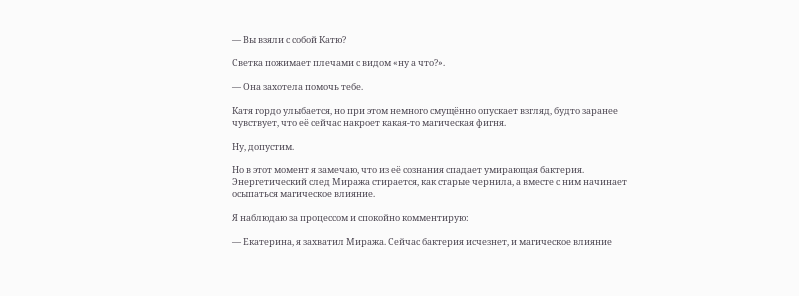— Вы взяли с собой Катю?

Светка пожимает плечами с видом «ну а что?».

— Она захотела помочь тебе.

Катя гордо улыбается, но при этом немного смущённо опускает взгляд, будто заранее чувствует, что её сейчас накроет какая-то магическая фигня.

Ну, допустим.

Но в этот момент я замечаю, что из её сознания спадает умирающая бактерия. Энергетический след Миража стирается, как старые чернила, а вместе с ним начинает осыпаться магическое влияние.

Я наблюдаю за процессом и спокойно комментирую:

— Екатерина, я захватил Миража. Сейчас бактерия исчезнет, и магическое влияние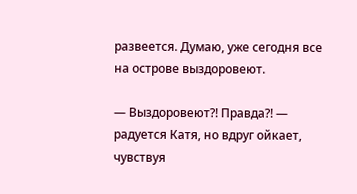развеется. Думаю, уже сегодня все на острове выздоровеют.

— Выздоровеют⁈ Правда⁈ — радуется Катя, но вдруг ойкает, чувствуя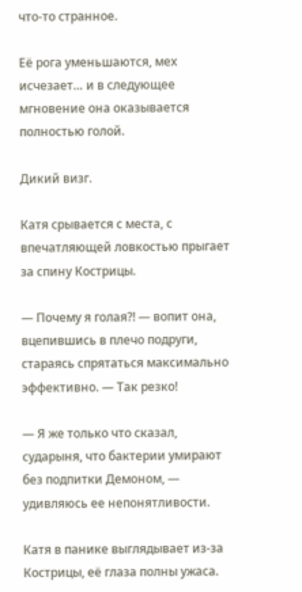что-то странное.

Её рога уменьшаются, мех исчезает… и в следующее мгновение она оказывается полностью голой.

Дикий визг.

Катя срывается с места, с впечатляющей ловкостью прыгает за спину Кострицы.

— Почему я голая⁈ — вопит она, вцепившись в плечо подруги, стараясь спрятаться максимально эффективно. — Так резко!

— Я же только что сказал, сударыня, что бактерии умирают без подпитки Демоном, — удивляюсь ее непонятливости.

Катя в панике выглядывает из-за Кострицы, её глаза полны ужаса.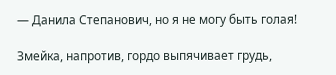— Данила Степанович, но я не могу быть голая!

Змейка, напротив, гордо выпячивает грудь,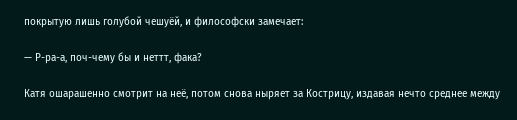покрытую лишь голубой чешуёй, и философски замечает:

— Р-ра-а, поч-чему бы и неттт, фака?

Катя ошарашенно смотрит на неё, потом снова ныряет за Кострицу, издавая нечто среднее между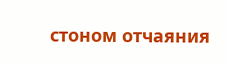стоном отчаяния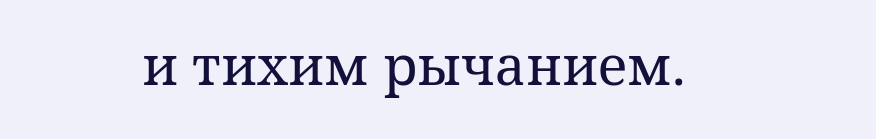и тихим рычанием.